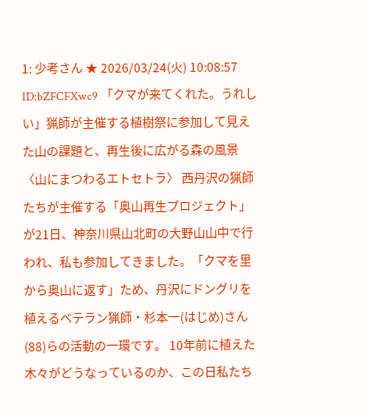1: 少考さん ★ 2026/03/24(火) 10:08:57 ID:bZFCFXwc9 「クマが来てくれた。うれしい」猟師が主催する植樹祭に参加して見えた山の課題と、再生後に広がる森の風景〈山にまつわるエトセトラ〉 西丹沢の猟師たちが主催する「奥山再生プロジェクト」が21日、神奈川県山北町の大野山山中で行われ、私も参加してきました。「クマを里から奥山に返す」ため、丹沢にドングリを植えるベテラン猟師・杉本一(はじめ)さん(88)らの活動の一環です。 10年前に植えた木々がどうなっているのか、この日私たち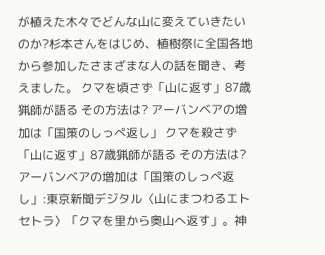が植えた木々でどんな山に変えていきたいのか?杉本さんをはじめ、植樹祭に全国各地から参加したさまざまな人の話を聞き、考えました。 クマを頃さず「山に返す」87歳猟師が語る その方法は? アーバンベアの増加は「国策のしっぺ返し」 クマを殺さず「山に返す」87歳猟師が語る その方法は? アーバンベアの増加は「国策のしっぺ返し」:東京新聞デジタル〈山にまつわるエトセトラ〉「クマを里から奥山へ返す」。神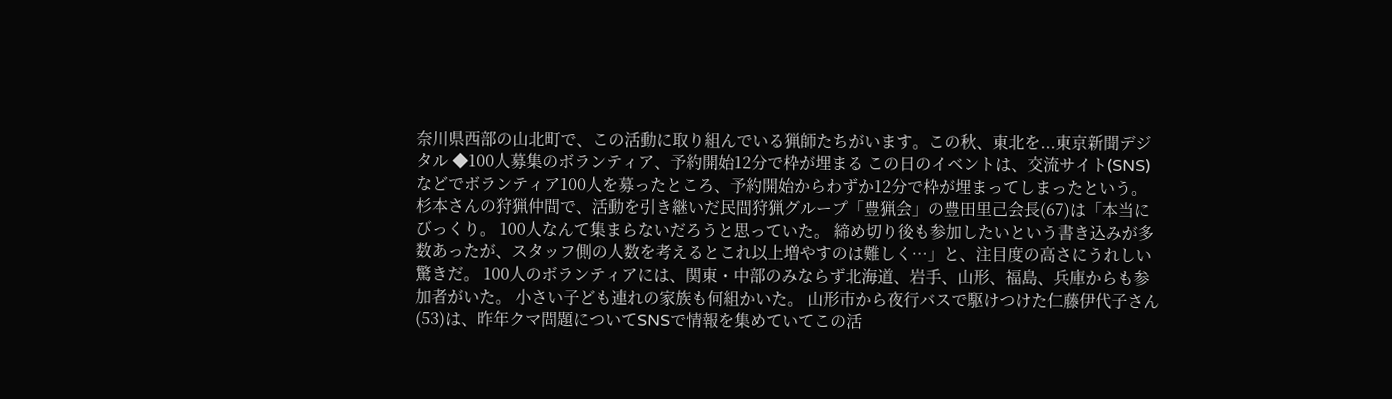奈川県西部の山北町で、この活動に取り組んでいる猟師たちがいます。この秋、東北を...東京新聞デジタル ◆100人募集のボランティア、予約開始12分で枠が埋まる この日のイベントは、交流サイト(SNS)などでボランティア100人を募ったところ、予約開始からわずか12分で枠が埋まってしまったという。 杉本さんの狩猟仲間で、活動を引き継いだ民間狩猟グループ「豊猟会」の豊田里己会長(67)は「本当にびっくり。 100人なんて集まらないだろうと思っていた。 締め切り後も参加したいという書き込みが多数あったが、スタッフ側の人数を考えるとこれ以上増やすのは難しく…」と、注目度の高さにうれしい驚きだ。 100人のボランティアには、関東・中部のみならず北海道、岩手、山形、福島、兵庫からも参加者がいた。 小さい子ども連れの家族も何組かいた。 山形市から夜行バスで駆けつけた仁藤伊代子さん(53)は、昨年クマ問題についてSNSで情報を集めていてこの活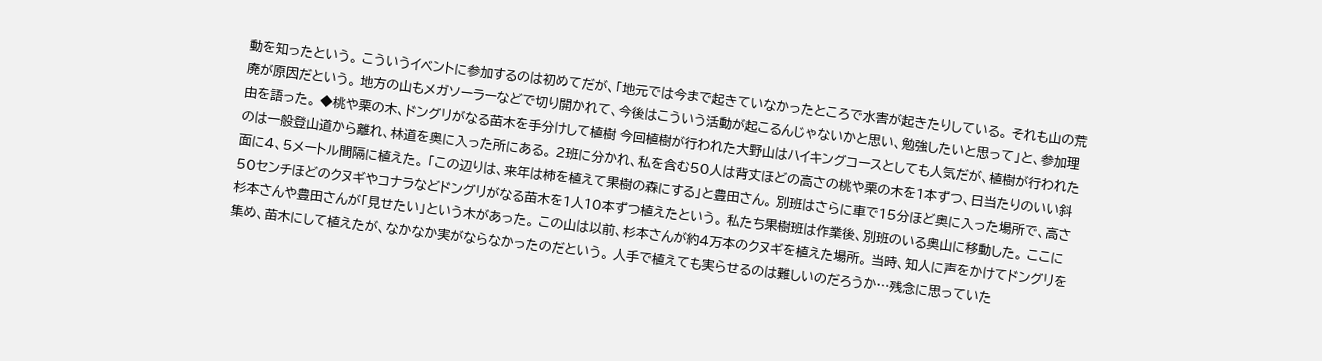動を知ったという。 こういうイベントに参加するのは初めてだが、「地元では今まで起きていなかったところで水害が起きたりしている。 それも山の荒廃が原因だという。 地方の山もメガソーラーなどで切り開かれて、今後はこういう活動が起こるんじゃないかと思い、勉強したいと思って」と、参加理由を語った。 ◆桃や栗の木、ドングリがなる苗木を手分けして植樹 今回植樹が行われた大野山はハイキングコースとしても人気だが、植樹が行われたのは一般登山道から離れ、林道を奥に入った所にある。 2班に分かれ、私を含む50人は背丈ほどの高さの桃や栗の木を1本ずつ、日当たりのいい斜面に4、5メートル間隔に植えた。 「この辺りは、来年は柿を植えて果樹の森にする」と豊田さん。 別班はさらに車で15分ほど奥に入った場所で、高さ50センチほどのクヌギやコナラなどドングリがなる苗木を1人10本ずつ植えたという。 私たち果樹班は作業後、別班のいる奥山に移動した。 ここに杉本さんや豊田さんが「見せたい」という木があった。 この山は以前、杉本さんが約4万本のクヌギを植えた場所。 当時、知人に声をかけてドングリを集め、苗木にして植えたが、なかなか実がならなかったのだという。 人手で植えても実らせるのは難しいのだろうか…残念に思っていた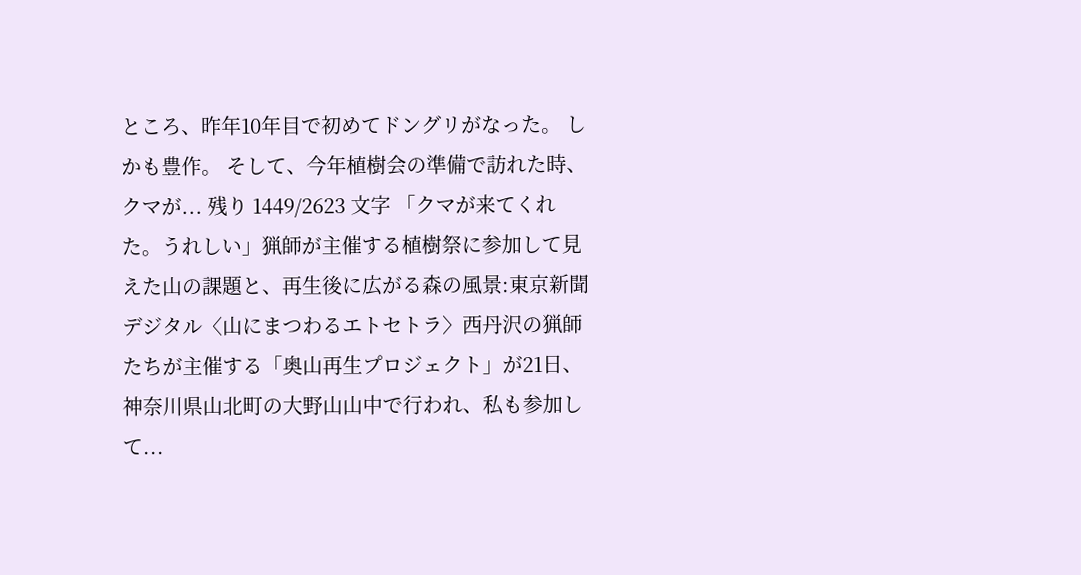ところ、昨年10年目で初めてドングリがなった。 しかも豊作。 そして、今年植樹会の準備で訪れた時、クマが... 残り 1449/2623 文字 「クマが来てくれた。うれしい」猟師が主催する植樹祭に参加して見えた山の課題と、再生後に広がる森の風景:東京新聞デジタル〈山にまつわるエトセトラ〉西丹沢の猟師たちが主催する「奥山再生プロジェクト」が21日、神奈川県山北町の大野山山中で行われ、私も参加して...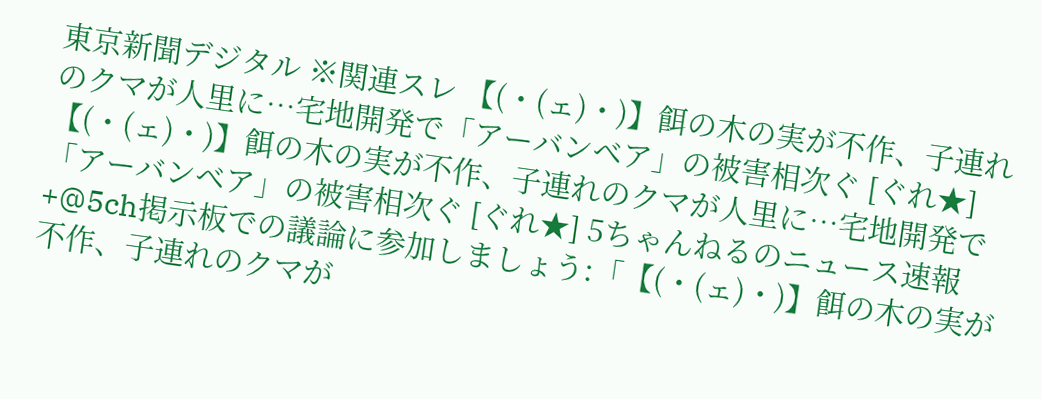東京新聞デジタル ※関連スレ 【(・(ェ)・)】餌の木の実が不作、子連れのクマが人里に…宅地開発で「アーバンベア」の被害相次ぐ [ぐれ★] 【(・(ェ)・)】餌の木の実が不作、子連れのクマが人里に…宅地開発で「アーバンベア」の被害相次ぐ [ぐれ★] 5ちゃんねるのニュース速報+@5ch掲示板での議論に参加しましょう:「【(・(ェ)・)】餌の木の実が不作、子連れのクマが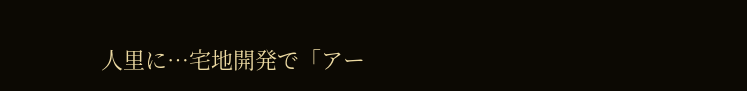人里に…宅地開発で「アー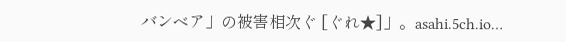バンベア」の被害相次ぐ [ぐれ★]」。asahi.5ch.io…